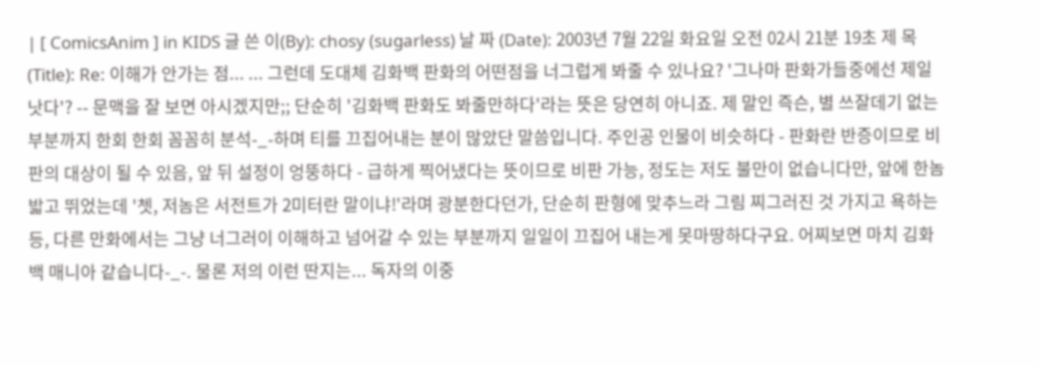| [ ComicsAnim ] in KIDS 글 쓴 이(By): chosy (sugarless) 날 짜 (Date): 2003년 7월 22일 화요일 오전 02시 21분 19초 제 목(Title): Re: 이해가 안가는 점... ... 그런데 도대체 김화백 판화의 어떤점을 너그럽게 봐줄 수 있나요? '그나마 판화가들중에선 제일 낫다'? -- 문맥을 잘 보면 아시겠지만;; 단순히 '김화백 판화도 봐줄만하다'라는 뜻은 당연히 아니죠. 제 말인 즉슨, 별 쓰잘데기 없는 부분까지 한회 한회 꼼꼼히 분석-_-하며 티를 끄집어내는 분이 많았단 말씀입니다. 주인공 인물이 비슷하다 - 판화란 반증이므로 비판의 대상이 될 수 있음, 앞 뒤 설정이 엉뚱하다 - 급하게 찍어냈다는 뜻이므로 비판 가능, 정도는 저도 불만이 없습니다만, 앞에 한놈 밟고 뛰었는데 '쳇, 저놈은 서전트가 2미터란 말이냐!'라며 광분한다던가, 단순히 판형에 맞추느라 그림 찌그러진 것 가지고 욕하는 등, 다른 만화에서는 그냥 너그러이 이해하고 넘어갈 수 있는 부분까지 일일이 끄집어 내는게 못마땅하다구요. 어찌보면 마치 김화백 매니아 같습니다-_-. 물론 저의 이런 딴지는... 독자의 이중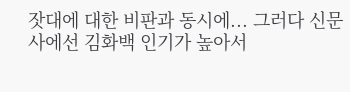잣대에 대한 비판과 동시에... 그러다 신문사에선 김화백 인기가 높아서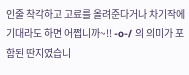인줄 착각하고 고료를 올려준다거나 차기작에 기대라도 하면 어쩝니까~!! -o-/ 의 의미가 포함된 딴지였습니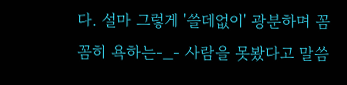다. 설마 그렇게 '쓸데없이' 광분하며 꼼꼼히 욕하는-_- 사람을 못봤다고 말씀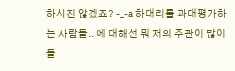하시진 않겠죠? -_-a 하대리를 과대평가하는 사람들.. 에 대해선 뭐 저의 주관이 많이 들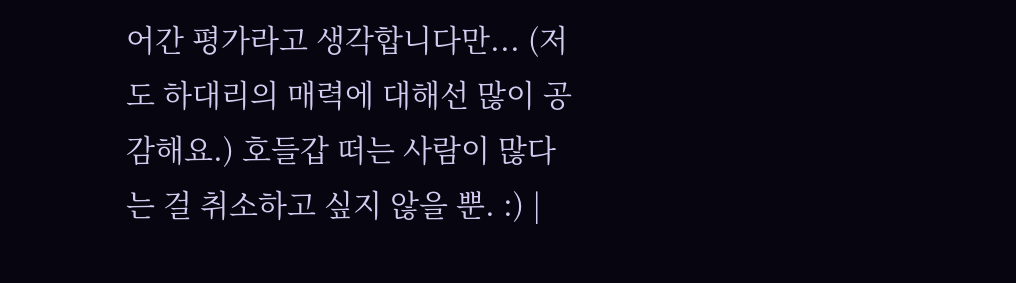어간 평가라고 생각합니다만... (저도 하대리의 매력에 대해선 많이 공감해요.) 호들갑 떠는 사람이 많다는 걸 취소하고 싶지 않을 뿐. :) |